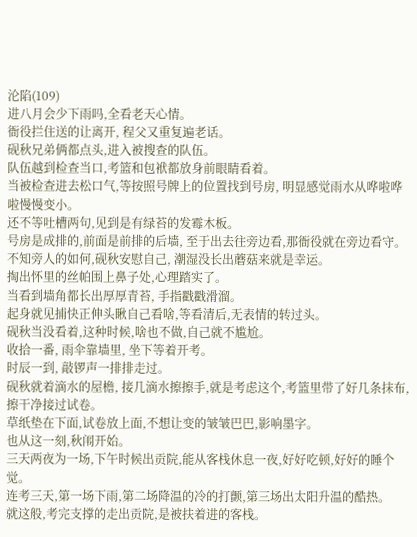沦陷(109)
进八月会少下雨吗,全看老天心情。
衙役拦住送的让离开, 程父又重复遍老话。
砚秋兄弟俩都点头,进入被搜查的队伍。
队伍越到检查当口,考篮和包袱都放身前眼睛看着。
当被检查进去松口气,等按照号牌上的位置找到号房, 明显感觉雨水从哗啦哗啦慢慢变小。
还不等吐槽两句,见到是有绿苔的发霉木板。
号房是成排的,前面是前排的后墙, 至于出去往旁边看,那衙役就在旁边看守。
不知旁人的如何,砚秋安慰自己, 潮湿没长出蘑菇来就是幸运。
掏出怀里的丝帕围上鼻子处,心理踏实了。
当看到墙角都长出厚厚青苔, 手指戳戳滑溜。
起身就见捕快正伸头瞅自己看啥,等看清后,无表情的转过头。
砚秋当没看着,这种时候,啥也不做,自己就不尴尬。
收拾一番, 雨伞靠墙里, 坐下等着开考。
时辰一到, 敲锣声一排排走过。
砚秋就着滴水的屋檐, 接几滴水擦擦手,就是考虑这个,考篮里带了好几条抹布, 擦干净接过试卷。
草纸垫在下面,试卷放上面,不想让变的皱皱巴巴,影响墨字。
也从这一刻,秋闱开始。
三天两夜为一场,下午时候出贡院,能从客栈休息一夜,好好吃顿,好好的睡个觉。
连考三天,第一场下雨,第二场降温的冷的打颤,第三场出太阳升温的酷热。
就这般,考完支撑的走出贡院,是被扶着进的客栈。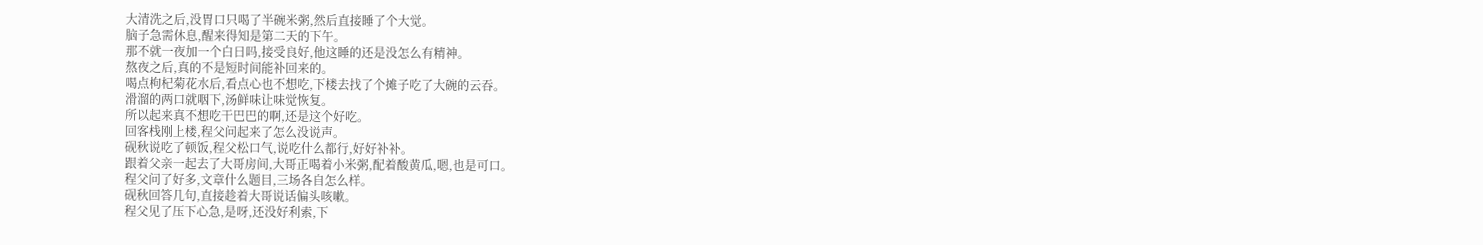大清洗之后,没胃口只喝了半碗米粥,然后直接睡了个大觉。
脑子急需休息,醒来得知是第二天的下午。
那不就一夜加一个白日吗,接受良好,他这睡的还是没怎么有精神。
熬夜之后,真的不是短时间能补回来的。
喝点枸杞菊花水后,看点心也不想吃,下楼去找了个摊子吃了大碗的云吞。
滑溜的两口就咽下,汤鲜味让味觉恢复。
所以起来真不想吃干巴巴的啊,还是这个好吃。
回客栈刚上楼,程父问起来了怎么没说声。
砚秋说吃了顿饭,程父松口气,说吃什么都行,好好补补。
跟着父亲一起去了大哥房间,大哥正喝着小米粥,配着酸黄瓜,嗯,也是可口。
程父问了好多,文章什么题目,三场各自怎么样。
砚秋回答几句,直接趁着大哥说话偏头咳嗽。
程父见了压下心急,是呀,还没好利索,下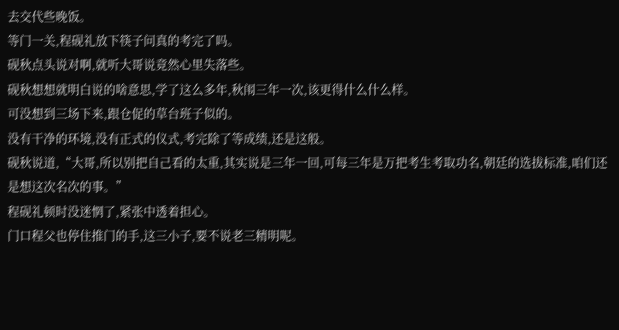去交代些晚饭。
等门一关,程砚礼放下筷子问真的考完了吗。
砚秋点头说对啊,就听大哥说竟然心里失落些。
砚秋想想就明白说的啥意思,学了这么多年,秋闱三年一次,该更得什么什么样。
可没想到三场下来,跟仓促的草台班子似的。
没有干净的环境,没有正式的仪式,考完除了等成绩,还是这般。
砚秋说道,“大哥,所以别把自己看的太重,其实说是三年一回,可每三年是万把考生考取功名,朝廷的选拔标准,咱们还是想这次名次的事。”
程砚礼顿时没迷惘了,紧张中透着担心。
门口程父也停住推门的手,这三小子,要不说老三精明呢。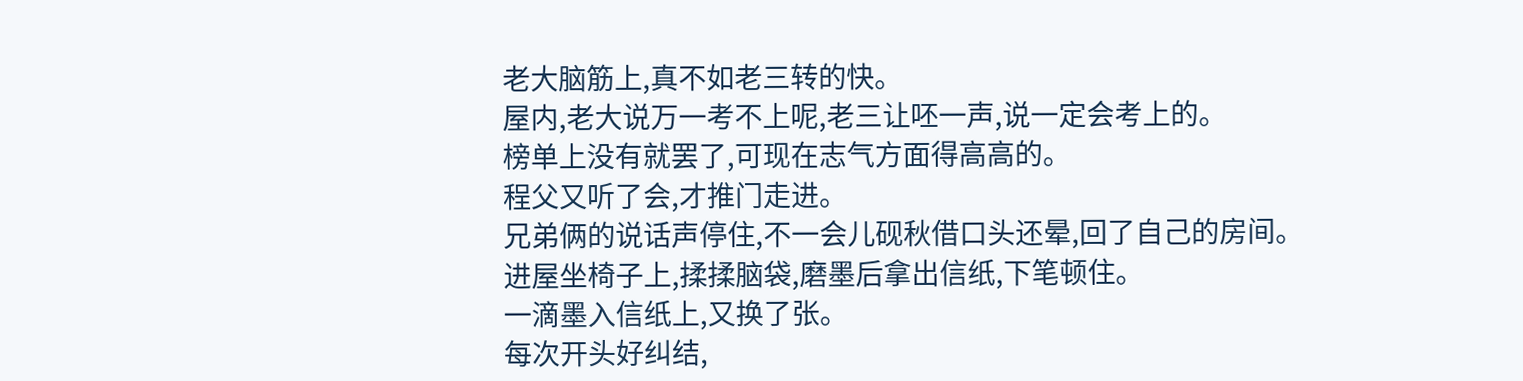老大脑筋上,真不如老三转的快。
屋内,老大说万一考不上呢,老三让呸一声,说一定会考上的。
榜单上没有就罢了,可现在志气方面得高高的。
程父又听了会,才推门走进。
兄弟俩的说话声停住,不一会儿砚秋借口头还晕,回了自己的房间。
进屋坐椅子上,揉揉脑袋,磨墨后拿出信纸,下笔顿住。
一滴墨入信纸上,又换了张。
每次开头好纠结,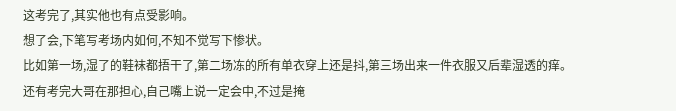这考完了,其实他也有点受影响。
想了会,下笔写考场内如何,不知不觉写下惨状。
比如第一场,湿了的鞋袜都捂干了,第二场冻的所有单衣穿上还是抖,第三场出来一件衣服又后辈湿透的痒。
还有考完大哥在那担心,自己嘴上说一定会中,不过是掩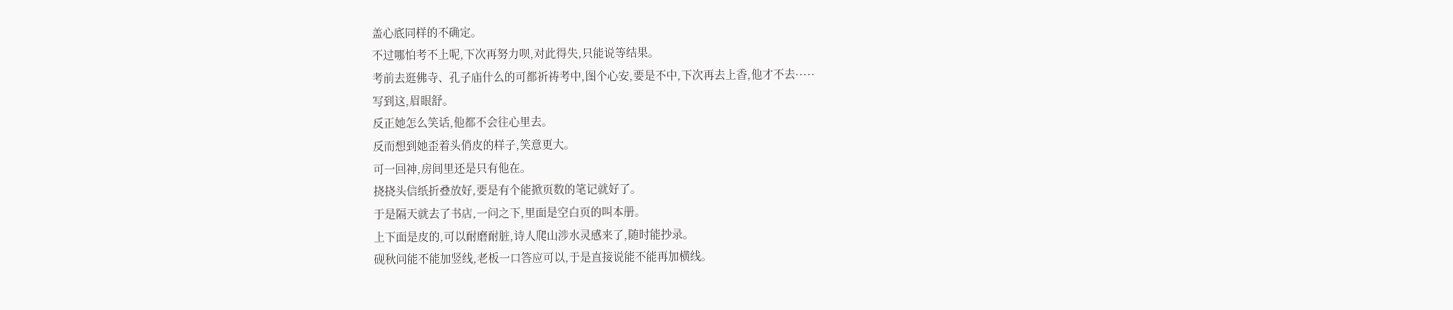盖心底同样的不确定。
不过哪怕考不上呢,下次再努力呗,对此得失,只能说等结果。
考前去逛佛寺、孔子庙什么的可都祈祷考中,图个心安,要是不中,下次再去上香,他才不去·····
写到这,眉眼舒。
反正她怎么笑话,他都不会往心里去。
反而想到她歪着头俏皮的样子,笑意更大。
可一回神,房间里还是只有他在。
挠挠头信纸折叠放好,要是有个能掀页数的笔记就好了。
于是隔天就去了书店,一问之下,里面是空白页的叫本册。
上下面是皮的,可以耐磨耐脏,诗人爬山涉水灵感来了,随时能抄录。
砚秋问能不能加竖线,老板一口答应可以,于是直接说能不能再加横线。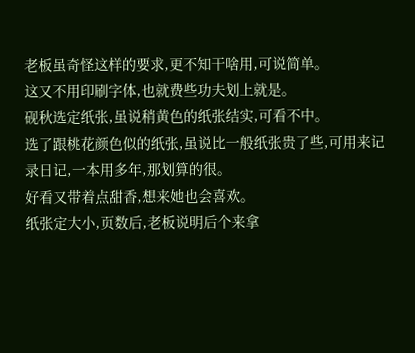老板虽奇怪这样的要求,更不知干啥用,可说简单。
这又不用印刷字体,也就费些功夫划上就是。
砚秋选定纸张,虽说稍黄色的纸张结实,可看不中。
选了跟桃花颜色似的纸张,虽说比一般纸张贵了些,可用来记录日记,一本用多年,那划算的很。
好看又带着点甜香,想来她也会喜欢。
纸张定大小,页数后,老板说明后个来拿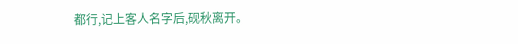都行,记上客人名字后,砚秋离开。